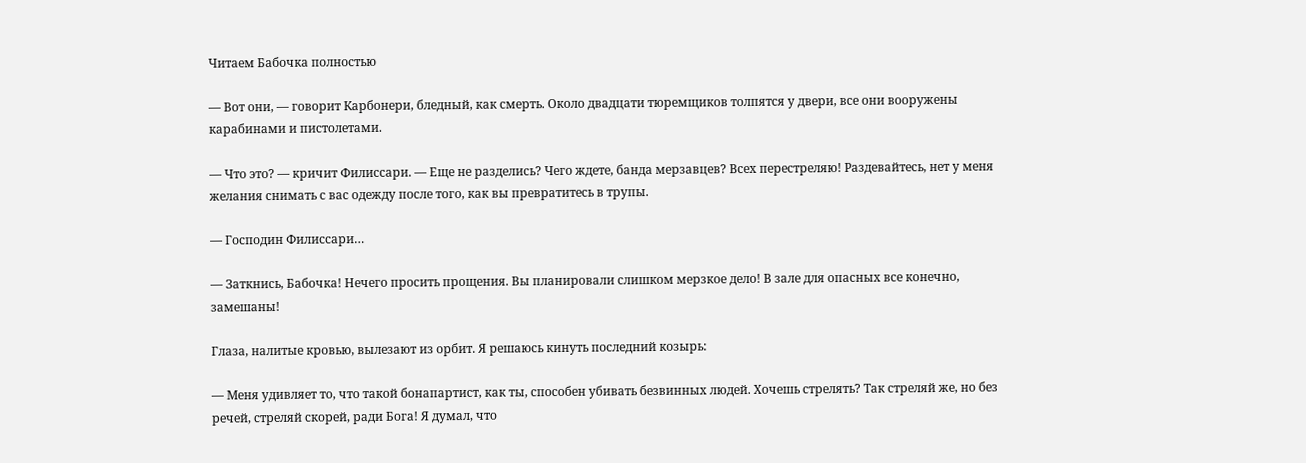Читаем Бабочка полностью

— Вот они, — говорит Карбонери, бледный, как смерть. Около двадцати тюремщиков толпятся у двери, все они вооружены карабинами и пистолетами.

— Что это? — кричит Филиссари. — Еще не разделись? Чего ждете, банда мерзавцев? Всех перестреляю! Раздевайтесь, нет у меня желания снимать с вас одежду после того, как вы превратитесь в трупы.

— Господин Филиссари…

— Заткнись, Бабочка! Нечего просить прощения. Вы планировали слишком мерзкое дело! В зале для опасных все конечно, замешаны!

Глаза, налитые кровью, вылезают из орбит. Я решаюсь кинуть последний козырь:

— Меня удивляет то, что такой бонапартист, как ты, способен убивать безвинных людей. Хочешь стрелять? Так стреляй же, но без речей, стреляй скорей, ради Бога! Я думал, что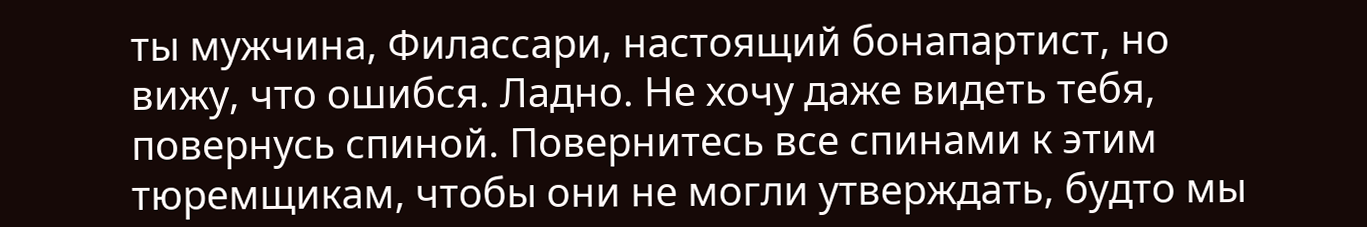ты мужчина, Филассари, настоящий бонапартист, но вижу, что ошибся. Ладно. Не хочу даже видеть тебя, повернусь спиной. Повернитесь все спинами к этим тюремщикам, чтобы они не могли утверждать, будто мы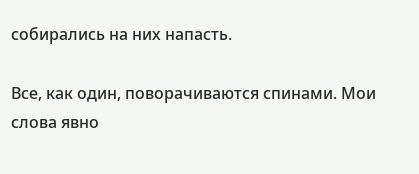собирались на них напасть.

Все, как один, поворачиваются спинами. Мои слова явно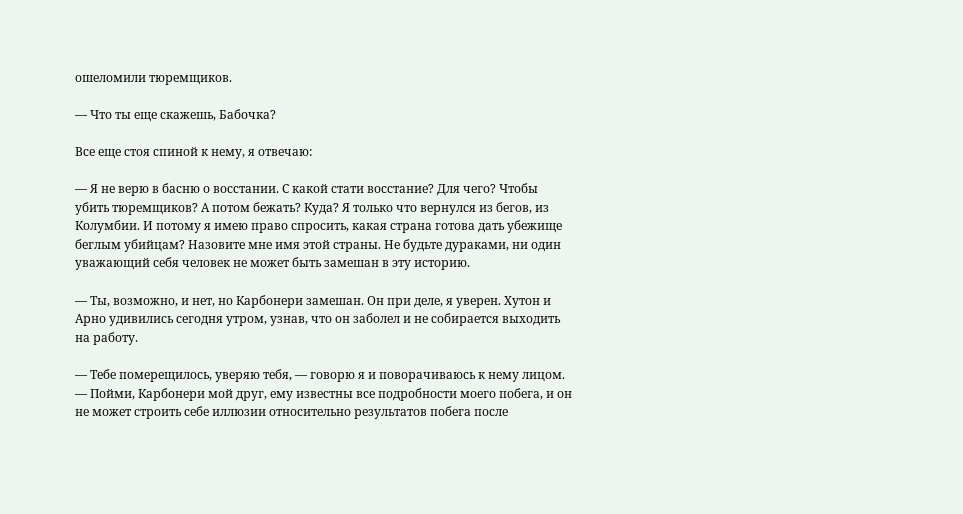ошеломили тюремщиков.

— Что ты еще скажешь, Бабочка?

Все еще стоя спиной к нему, я отвечаю:

— Я не верю в басню о восстании. С какой стати восстание? Для чего? Чтобы убить тюремщиков? А потом бежать? Куда? Я только что вернулся из бегов, из Колумбии. И потому я имею право спросить, какая страна готова дать убежище беглым убийцам? Назовите мне имя этой страны. Не будьте дураками, ни один уважающий себя человек не может быть замешан в эту историю.

— Ты, возможно, и нет, но Карбонери замешан. Он при деле, я уверен. Хутон и Арно удивились сегодня утром, узнав, что он заболел и не собирается выходить на работу.

— Тебе померещилось, уверяю тебя, — говорю я и поворачиваюсь к нему лицом. — Пойми, Карбонери мой друг, ему известны все подробности моего побега, и он не может строить себе иллюзии относительно результатов побега после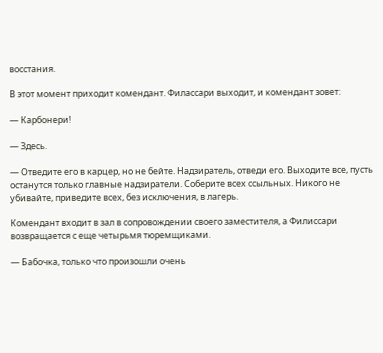восстания.

В этот момент приходит комендант. Филассари выходит, и комендант зовет:

— Карбонери!

— Здесь.

— Отведите его в карцер, но не бейте. Надзиратель, отведи его. Выходите все, пусть останутся только главные надзиратели. Соберите всех ссыльных. Никого не убивайте, приведите всех, без исключения, в лагерь.

Комендант входит в зал в сопровождении своего заместителя, а Филиссари возвращается с еще четырьмя тюремщиками.

— Бабочка, только что произошли очень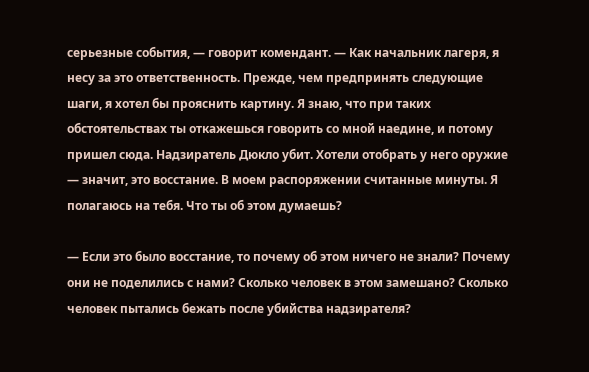серьезные события, — говорит комендант. — Как начальник лагеря, я несу за это ответственность. Прежде, чем предпринять следующие шаги, я хотел бы прояснить картину. Я знаю, что при таких обстоятельствах ты откажешься говорить со мной наедине, и потому пришел сюда. Надзиратель Дюкло убит. Хотели отобрать у него оружие — значит, это восстание. В моем распоряжении считанные минуты. Я полагаюсь на тебя. Что ты об этом думаешь?

— Если это было восстание, то почему об этом ничего не знали? Почему они не поделились с нами? Сколько человек в этом замешано? Сколько человек пытались бежать после убийства надзирателя?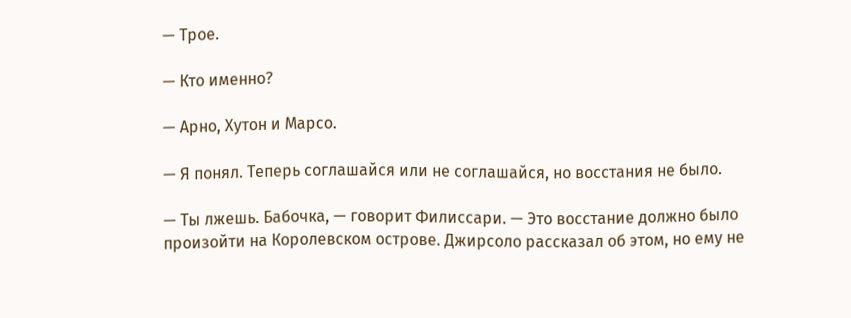— Трое.

— Кто именно?

— Арно, Хутон и Марсо.

— Я понял. Теперь соглашайся или не соглашайся, но восстания не было.

— Ты лжешь. Бабочка, — говорит Филиссари. — Это восстание должно было произойти на Королевском острове. Джирсоло рассказал об этом, но ему не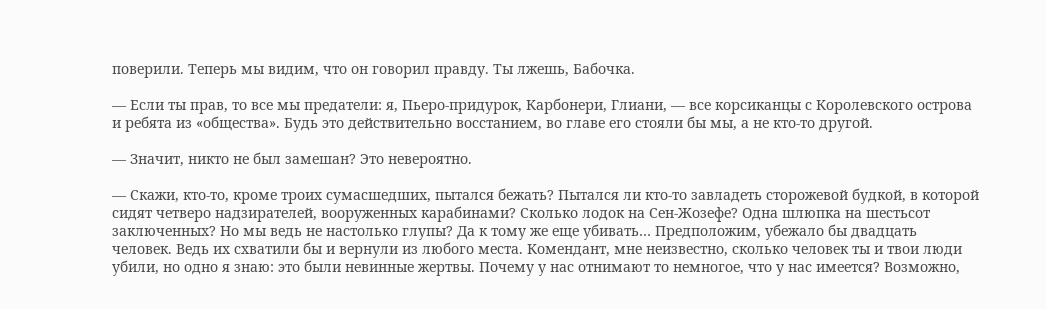поверили. Теперь мы видим, что он говорил правду. Ты лжешь, Бабочка.

— Если ты прав, то все мы предатели: я, Пьеро-придурок, Карбонери, Глиани, — все корсиканцы с Королевского острова и ребята из «общества». Будь это действительно восстанием, во главе его стояли бы мы, а не кто-то другой.

— Значит, никто не был замешан? Это невероятно.

— Скажи, кто-то, кроме троих сумасшедших, пытался бежать? Пытался ли кто-то завладеть сторожевой будкой, в которой сидят четверо надзирателей, вооруженных карабинами? Сколько лодок на Сен-Жозефе? Одна шлюпка на шестьсот заключенных? Но мы ведь не настолько глупы? Да к тому же еще убивать… Предположим, убежало бы двадцать человек. Ведь их схватили бы и вернули из любого места. Комендант, мне неизвестно, сколько человек ты и твои люди убили, но одно я знаю: это были невинные жертвы. Почему у нас отнимают то немногое, что у нас имеется? Возможно,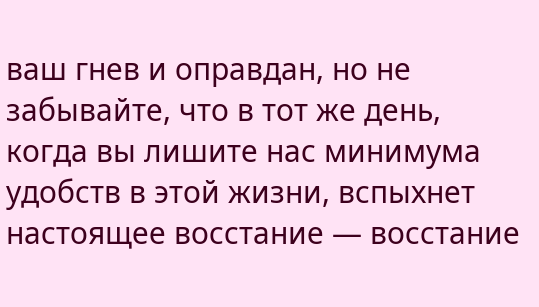ваш гнев и оправдан, но не забывайте, что в тот же день, когда вы лишите нас минимума удобств в этой жизни, вспыхнет настоящее восстание — восстание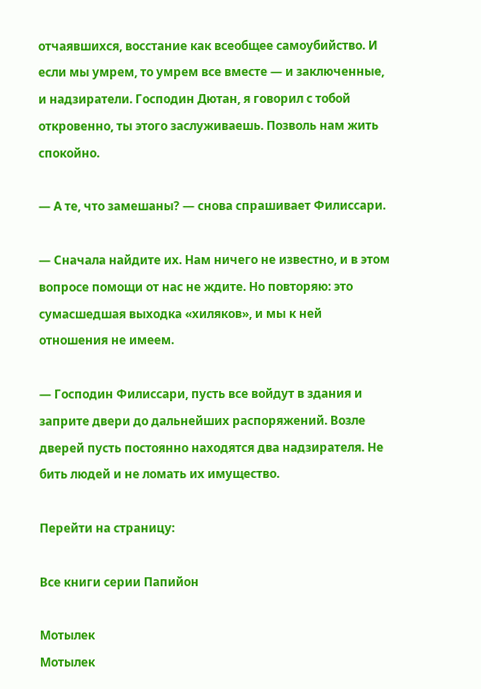отчаявшихся, восстание как всеобщее самоубийство. И если мы умрем, то умрем все вместе — и заключенные, и надзиратели. Господин Дютан, я говорил с тобой откровенно, ты этого заслуживаешь. Позволь нам жить спокойно.

— А те, что замешаны? — снова спрашивает Филиссари.

— Сначала найдите их. Нам ничего не известно, и в этом вопросе помощи от нас не ждите. Но повторяю: это сумасшедшая выходка «хиляков», и мы к ней отношения не имеем.

— Господин Филиссари, пусть все войдут в здания и заприте двери до дальнейших распоряжений. Возле дверей пусть постоянно находятся два надзирателя. Не бить людей и не ломать их имущество.

Перейти на страницу:

Все книги серии Папийон

Мотылек
Мотылек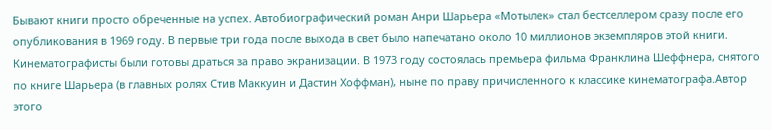Бывают книги просто обреченные на успех. Автобиографический роман Анри Шарьера «Мотылек» стал бестселлером сразу после его опубликования в 1969 году. В первые три года после выхода в свет было напечатано около 10 миллионов экземпляров этой книги. Кинематографисты были готовы драться за право экранизации. В 1973 году состоялась премьера фильма Франклина Шеффнера, снятого по книге Шарьера (в главных ролях Стив Маккуин и Дастин Хоффман), ныне по праву причисленного к классике кинематографа.Автор этого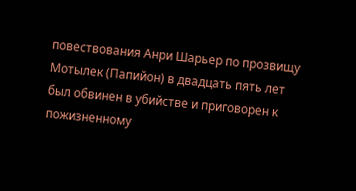повествования Анри Шарьер по прозвищу Мотылек (Папийон) в двадцать пять лет был обвинен в убийстве и приговорен к пожизненному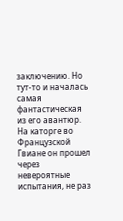заключению. Но тут-то и началась самая фантастическая из его авантюр. На каторге во Французской Гвиане он прошел через невероятные испытания, не раз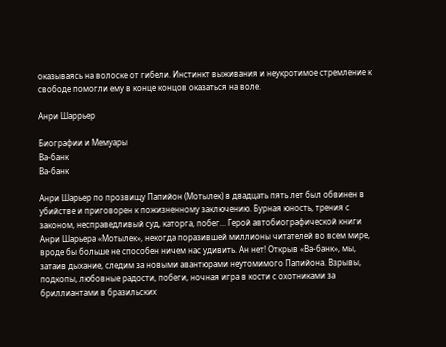оказываясь на волоске от гибели. Инстинкт выживания и неукротимое стремление к свободе помогли ему в конце концов оказаться на воле.

Анри Шаррьер

Биографии и Мемуары
Ва-банк
Ва-банк

Анри Шарьер по прозвищу Папийон (Мотылек) в двадцать пять лет был обвинен в убийстве и приговорен к пожизненному заключению. Бурная юность, трения с законом, несправедливый суд, каторга, побег… Герой автобиографической книги Анри Шарьера «Мотылек», некогда поразившей миллионы читателей во всем мире, вроде бы больше не способен ничем нас удивить. Ан нет! Открыв «Ва-банк», мы, затаив дыхание, следим за новыми авантюрами неутомимого Папийона. Взрывы, подкопы, любовные радости, побеги, ночная игра в кости с охотниками за бриллиантами в бразильских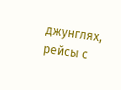джунглях, рейсы с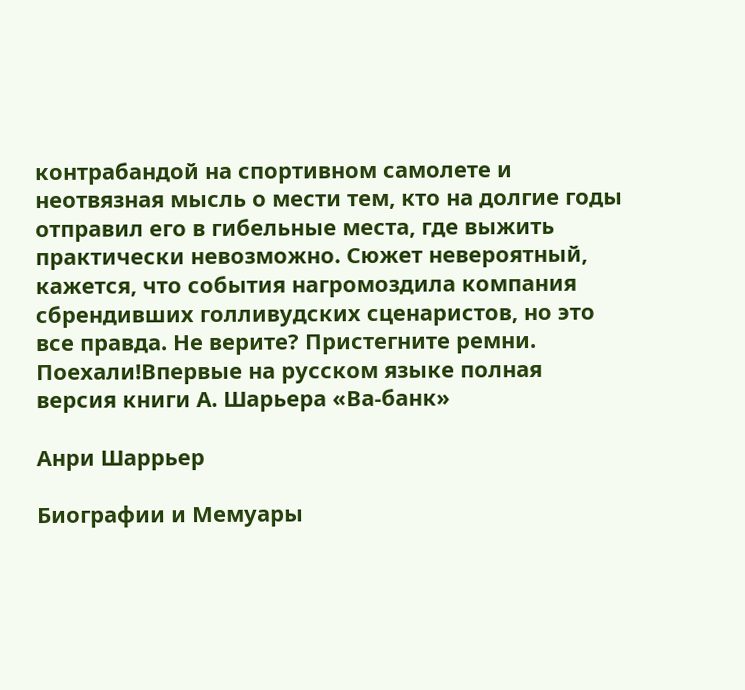контрабандой на спортивном самолете и неотвязная мысль о мести тем, кто на долгие годы отправил его в гибельные места, где выжить практически невозможно. Сюжет невероятный, кажется, что события нагромоздила компания сбрендивших голливудских сценаристов, но это все правда. Не верите? Пристегните ремни. Поехали!Впервые на русском языке полная версия книги А. Шарьера «Ва-банк»

Анри Шаррьер

Биографии и Мемуары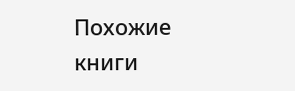Похожие книги